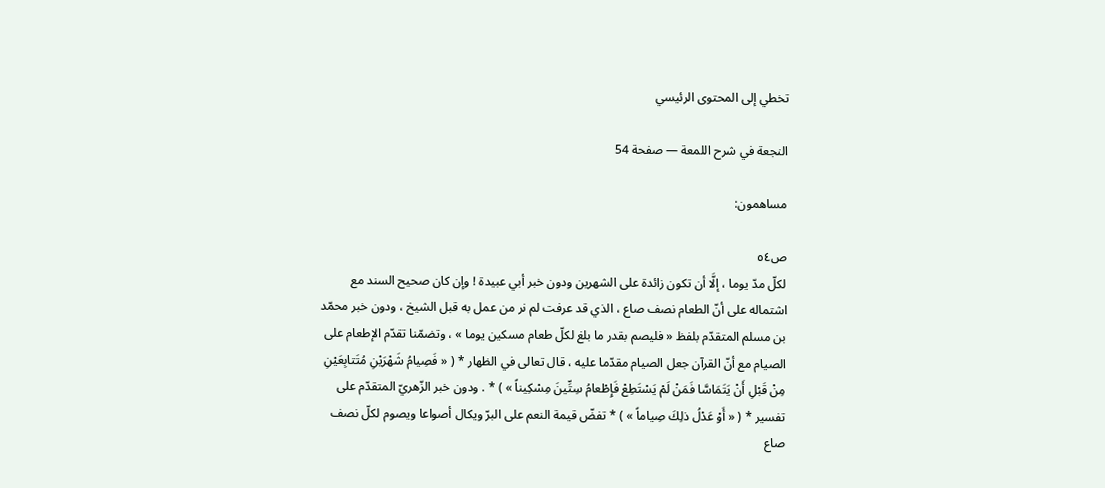تخطي إلى المحتوى الرئيسي

النجعة في شرح اللمعة — صفحة 54

مساهمون:

ص٥٤
لكلّ مدّ يوما ، إلَّا أن تكون زائدة على الشهرين ودون خبر أبي عبيدة ! وإن كان صحيح السند مع اشتماله على أنّ الطعام نصف صاع ، الذي قد عرفت لم نر من عمل به قبل الشيخ ، ودون خبر محمّد بن مسلم المتقدّم بلفظ « فليصم بقدر ما بلغ لكلّ طعام مسكين يوما » ، وتضمّنا تقدّم الإطعام على الصيام مع أنّ القرآن جعل الصيام مقدّما عليه ، قال تعالى في الظهار * ( « فَصِيامُ شَهْرَيْنِ مُتَتابِعَيْنِ مِنْ قَبْلِ أَنْ يَتَمَاسَّا فَمَنْ لَمْ يَسْتَطِعْ فَإِطْعامُ سِتِّينَ مِسْكِيناً » ) * . ودون خبر الزّهريّ المتقدّم على تفسير * ( « أَوْ عَدْلُ ذلِكَ صِياماً » ) * تفضّ قيمة النعم على البرّ ويكال أصواعا ويصوم لكلّ نصف صاع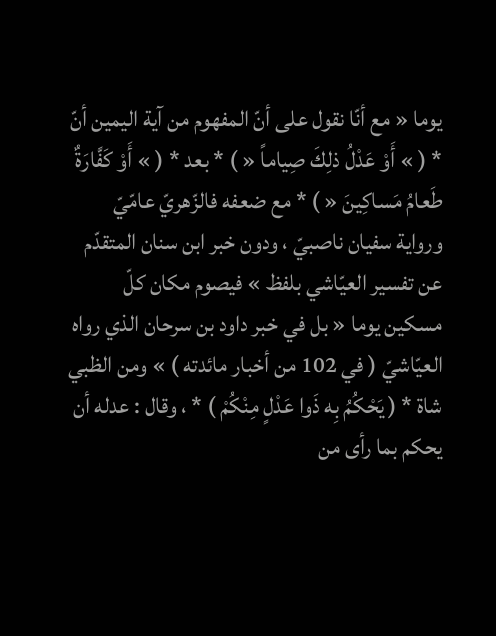يوما « مع أنّا نقول على أنّ المفهوم من آية اليمين أنّ * ( » أَوْ عَدْلُ ذلِكَ صِياماً « ) * بعد * ( » أَوْ كَفَّارَةٌ طَعامُ مَساكِينَ « ) * مع ضعفه فالزّهريّ عامّيّ ورواية سفيان ناصبيّ ، ودون خبر ابن سنان المتقدّم عن تفسير العيّاشي بلفظ » فيصوم مكان كلّ مسكين يوما « بل في خبر داود بن سرحان الذي رواه العيّاشيّ ( في 102 من أخبار مائدته ) » ومن الظبي شاة * ( يَحْكُمُ بِه ذَوا عَدْلٍ مِنْكُمْ ) * ، وقال : عدله أن يحكم بما رأى من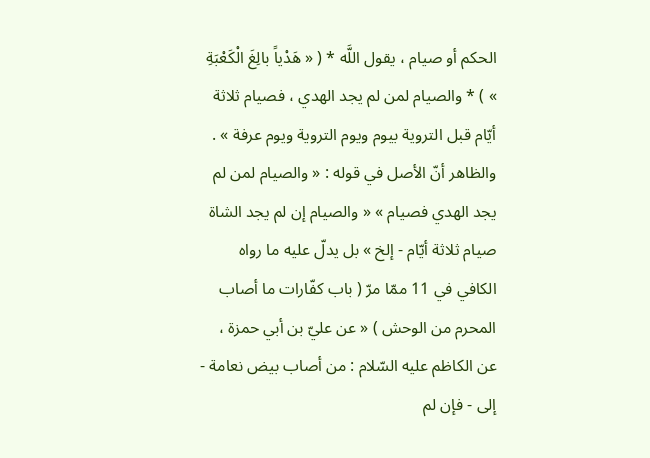الحكم أو صيام ، يقول اللَّه * ( « هَدْياً بالِغَ الْكَعْبَةِ » ) * والصيام لمن لم يجد الهدي ، فصيام ثلاثة أيّام قبل التروية بيوم ويوم التروية ويوم عرفة » . والظاهر أنّ الأصل في قوله : « والصيام لمن لم يجد الهدي فصيام » « والصيام إن لم يجد الشاة صيام ثلاثة أيّام - إلخ » بل يدلّ عليه ما رواه الكافي في 11 ممّا مرّ ( باب كفّارات ما أصاب المحرم من الوحش ) « عن عليّ بن أبي حمزة ، عن الكاظم عليه السّلام : من أصاب بيض نعامة - إلى - فإن لم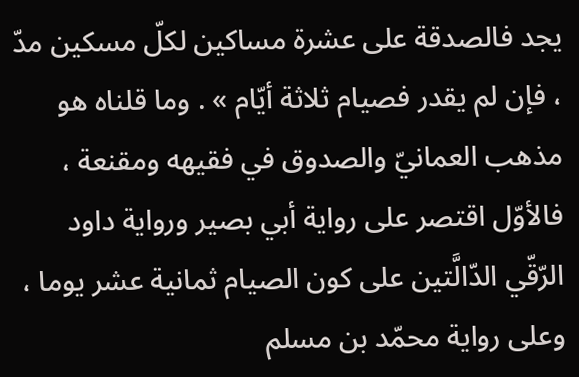يجد فالصدقة على عشرة مساكين لكلّ مسكين مدّ ، فإن لم يقدر فصيام ثلاثة أيّام » . وما قلناه هو مذهب العمانيّ والصدوق في فقيهه ومقنعة ، فالأوّل اقتصر على رواية أبي بصير ورواية داود الرّقّي الدّالَّتين على كون الصيام ثمانية عشر يوما ، وعلى رواية محمّد بن مسلم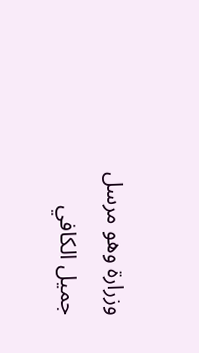وزرارة وهو مرسل جميل الكافي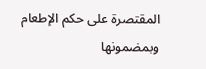المقتصرة على حكم الإطعام وبمضمونها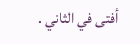أفتى في الثاني .